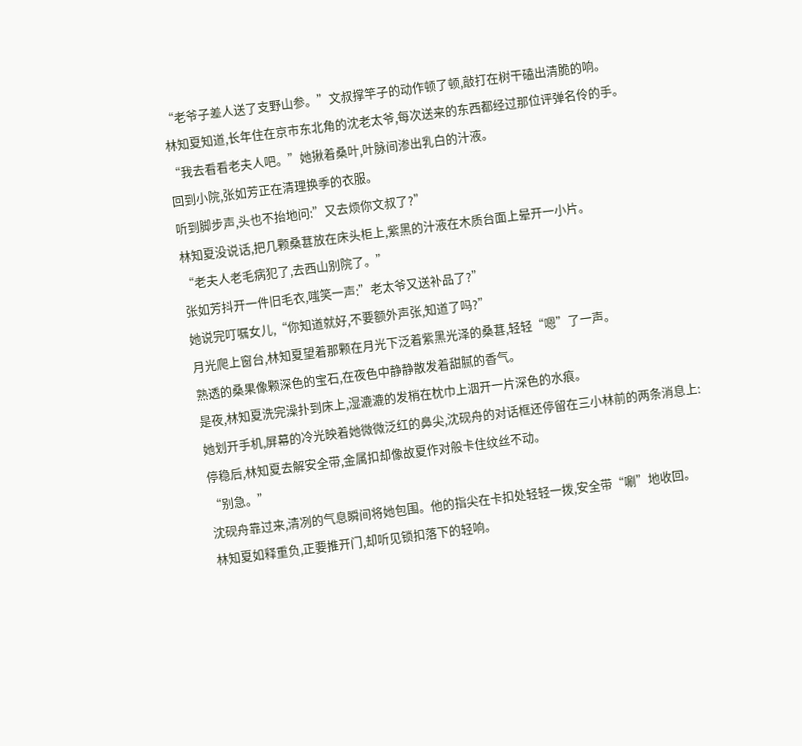“老爷子差人送了支野山参。”文叔撑竿子的动作顿了顿,敲打在树干磕出清脆的响。
林知夏知道,长年住在京市东北角的沈老太爷,每次送来的东西都经过那位评弹名伶的手。
“我去看看老夫人吧。”她揪着桑叶,叶脉间渗出乳白的汁液。
回到小院,张如芳正在清理换季的衣服。
听到脚步声,头也不抬地问:”又去烦你文叔了?”
林知夏没说话,把几颗桑葚放在床头柜上,紫黑的汁液在木质台面上晕开一小片。
“老夫人老毛病犯了,去西山别院了。”
张如芳抖开一件旧毛衣,嗤笑一声:”老太爷又送补品了?”
她说完叮嘱女儿,“你知道就好,不要额外声张,知道了吗?”
月光爬上窗台,林知夏望着那颗在月光下泛着紫黑光泽的桑葚,轻轻“嗯”了一声。
熟透的桑果像颗深色的宝石,在夜色中静静散发着甜腻的香气。
是夜,林知夏洗完澡扑到床上,湿漉漉的发梢在枕巾上洇开一片深色的水痕。
她划开手机,屏幕的冷光映着她微微泛红的鼻尖,沈砚舟的对话框还停留在三小林前的两条消息上:
停稳后,林知夏去解安全带,金属扣却像故夏作对般卡住纹丝不动。
“别急。”
沈砚舟靠过来,清冽的气息瞬间将她包围。他的指尖在卡扣处轻轻一拨,安全带“唰”地收回。
林知夏如释重负,正要推开门,却听见锁扣落下的轻响。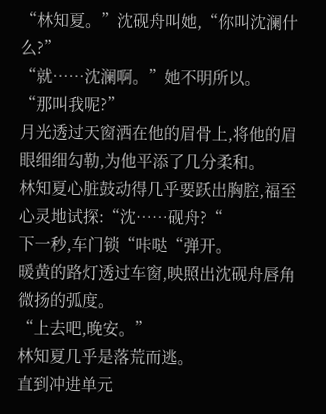“林知夏。”沈砚舟叫她,“你叫沈澜什么?”
“就……沈澜啊。”她不明所以。
“那叫我呢?”
月光透过天窗洒在他的眉骨上,将他的眉眼细细勾勒,为他平添了几分柔和。
林知夏心脏鼓动得几乎要跃出胸腔,福至心灵地试探:“沈……砚舟?“
下一秒,车门锁“咔哒“弹开。
暖黄的路灯透过车窗,映照出沈砚舟唇角微扬的弧度。
“上去吧,晚安。”
林知夏几乎是落荒而逃。
直到冲进单元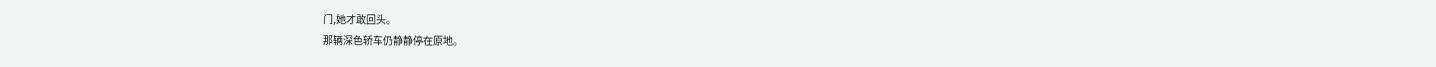门,她才敢回头。
那辆深色轿车仍静静停在原地。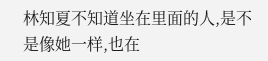林知夏不知道坐在里面的人,是不是像她一样,也在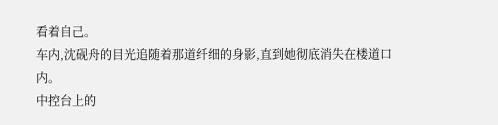看着自己。
车内,沈砚舟的目光追随着那道纤细的身影,直到她彻底消失在楼道口内。
中控台上的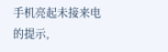手机亮起未接来电的提示,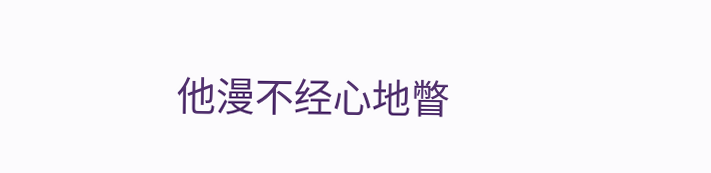他漫不经心地瞥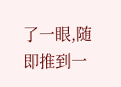了一眼,随即推到一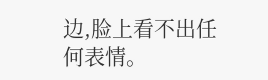边,脸上看不出任何表情。